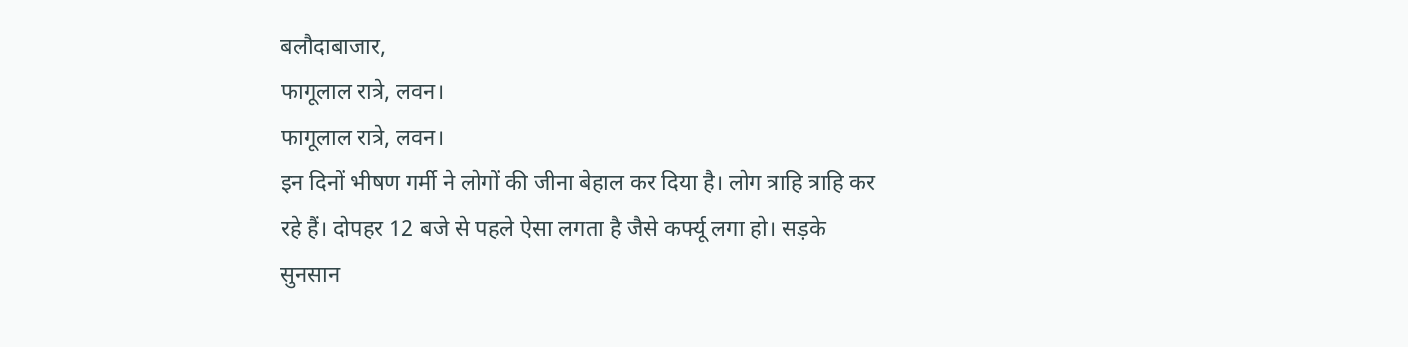बलौदाबाजार,
फागूलाल रात्रे, लवन।
फागूलाल रात्रे, लवन।
इन दिनों भीषण गर्मी ने लोगों की जीना बेहाल कर दिया है। लोग त्राहि त्राहि कर रहे हैं। दोपहर 12 बजे से पहले ऐसा लगता है जैसे कर्फ्यू लगा हो। सड़के सुनसान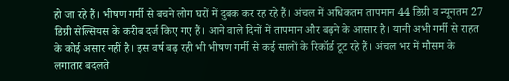हो जा रहे हैं। भीषण गर्मी से बचने लोग घरों में दुबक कर रह रहे हैं। अंचल में अधिकतम तापमान 44 डिग्री व न्यूनतम 27 डिग्री सेल्सियस के करीब दर्ज किए गए हैं। आने वाले दिनों में तापमान और बढ़ने के आसार है। यानी अभी गर्मी से राहत के कोई असार नहीं है। इस वर्ष बढ़ रही भी भीषण गर्मी से कई सालों के रिकॉर्ड टूट रहे हैं। अंचल भर में मौसम के लगातार बदलते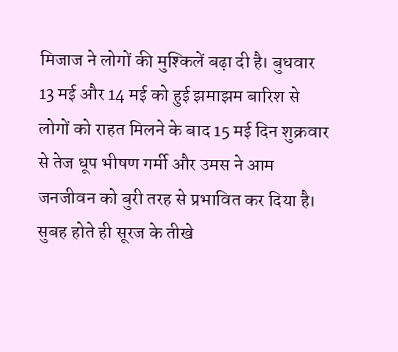मिजाज ने लोगों की मुश्किलें बढ़ा दी है। बुधवार 13 मई और 14 मई को हुई झमाझम बारिश से लोगों को राहत मिलने के बाद 15 मई दिन शुक्रवार से तेज धूप भीषण गर्मी और उमस ने आम जनजीवन को बुरी तरह से प्रभावित कर दिया है। सुबह होते ही सूरज के तीखे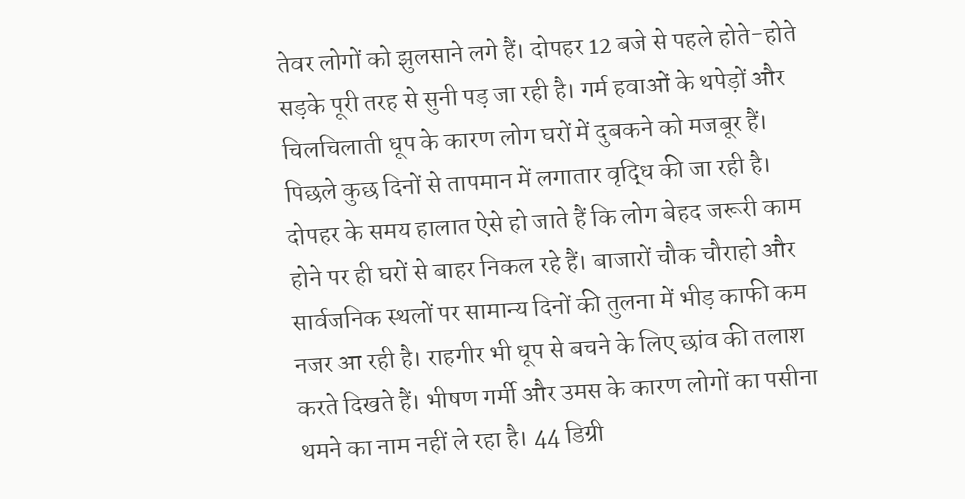तेवर लोगों को झुलसाने लगे हैं। दोपहर 12 बजे से पहले होते-होते सड़के पूरी तरह से सुनी पड़ जा रही है। गर्म हवाओं के थपेड़ों और चिलचिलाती धूप के कारण लोग घरों में दुबकने को मजबूर हैं। पिछले कुछ दिनों से तापमान में लगातार वृद्धि की जा रही है। दोपहर के समय हालात ऐसे हो जाते हैं कि लोग बेहद जरूरी काम होने पर ही घरों से बाहर निकल रहे हैं। बाजारों चौक चौराहो और सार्वजनिक स्थलों पर सामान्य दिनों की तुलना में भीड़ काफी कम नजर आ रही है। राहगीर भी धूप से बचने के लिए छांव की तलाश करते दिखते हैं। भीषण गर्मी और उमस के कारण लोगों का पसीना थमने का नाम नहीं ले रहा है। 44 डिग्री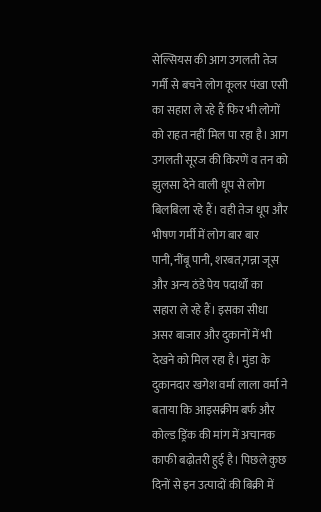सेल्सियस की आग उगलती तेज गर्मी से बचने लोग कूलर पंखा एसी का सहारा ले रहे हैं फिर भी लोगों को राहत नहीं मिल पा रहा है। आग उगलती सूरज की किरणें व तन को झुलसा देने वाली धूप से लोग बिलबिला रहे हैं। वही तेज धूप और भीषण गर्मी में लोग बार बार पानी,नींबू पानी, शरबत,गन्ना जूस और अन्य ठंडे पेय पदार्थों का सहारा ले रहे हैं। इसका सीधा असर बाजार और दुकानों में भी देखने को मिल रहा है। मुंडा के दुकानदार खगेश वर्मा लाला वर्मा ने बताया कि आइसक्रीम बर्फ और कोल्ड ड्रिंक की मांग में अचानक काफी बढ़ोतरी हुई है। पिछले कुछ दिनों से इन उत्पादों की बिक्री में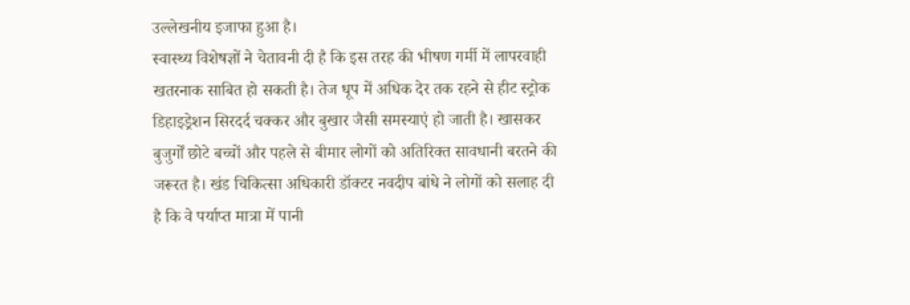उल्लेखनीय इजाफा हुआ है।
स्वास्थ्य विशेषज्ञों ने चेतावनी दी है कि इस तरह की भीषण गर्मी में लापरवाही खतरनाक साबित हो सकती है। तेज धूप में अधिक देर तक रहने से हीट स्ट्रोक डिहाइड्रेशन सिरदर्द चक्कर और बुखार जैसी समस्याएं हो जाती है। खासकर बुजुर्गों छोटे बच्चों और पहले से बीमार लोगों को अतिरिक्त सावधानी बरतने की जरूरत है। खंड चिकित्सा अधिकारी डॉक्टर नवदीप बांधे ने लोगों को सलाह दी है कि वे पर्याप्त मात्रा में पानी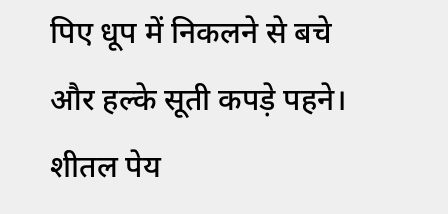पिए धूप में निकलने से बचे और हल्के सूती कपड़े पहने। शीतल पेय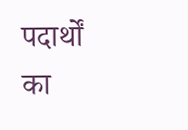पदार्थों का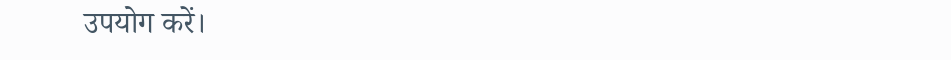उपयोग करें।